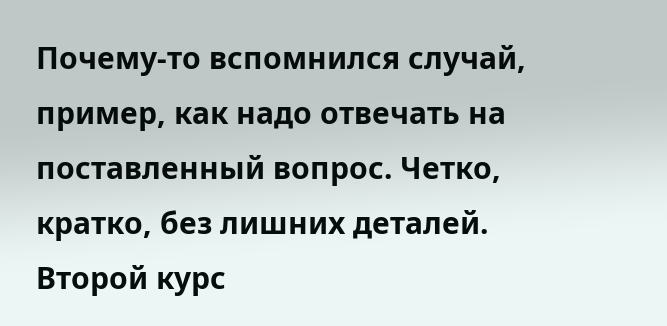Почему-то вспомнился случай, пример, как надо отвечать на поставленный вопрос. Четко, кратко, без лишних деталей. Второй курс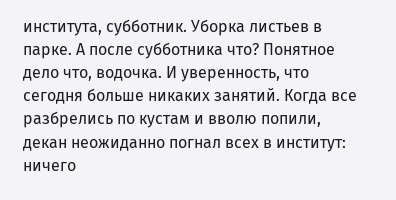института, субботник. Уборка листьев в парке. А после субботника что? Понятное дело что, водочка. И уверенность, что сегодня больше никаких занятий. Когда все разбрелись по кустам и вволю попили, декан неожиданно погнал всех в институт: ничего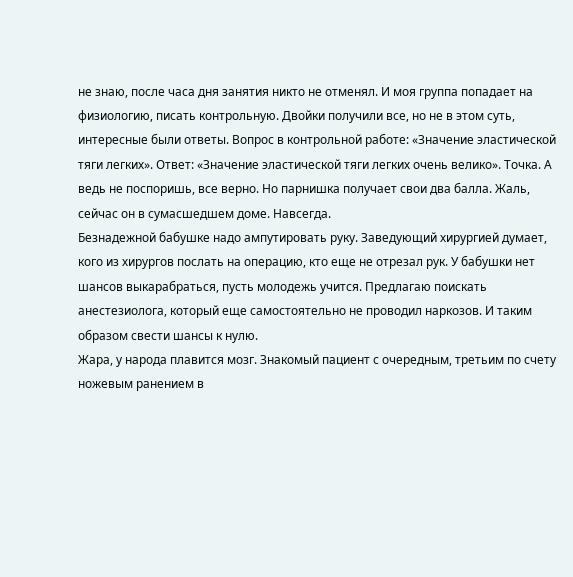не знаю, после часа дня занятия никто не отменял. И моя группа попадает на физиологию, писать контрольную. Двойки получили все, но не в этом суть, интересные были ответы. Вопрос в контрольной работе: «Значение эластической тяги легких». Ответ: «Значение эластической тяги легких очень велико». Точка. А ведь не поспоришь, все верно. Но парнишка получает свои два балла. Жаль, сейчас он в сумасшедшем доме. Навсегда.
Безнадежной бабушке надо ампутировать руку. Заведующий хирургией думает, кого из хирургов послать на операцию, кто еще не отрезал рук. У бабушки нет шансов выкарабраться, пусть молодежь учится. Предлагаю поискать анестезиолога, который еще самостоятельно не проводил наркозов. И таким образом свести шансы к нулю.
Жара, у народа плавится мозг. Знакомый пациент с очередным, третьим по счету ножевым ранением в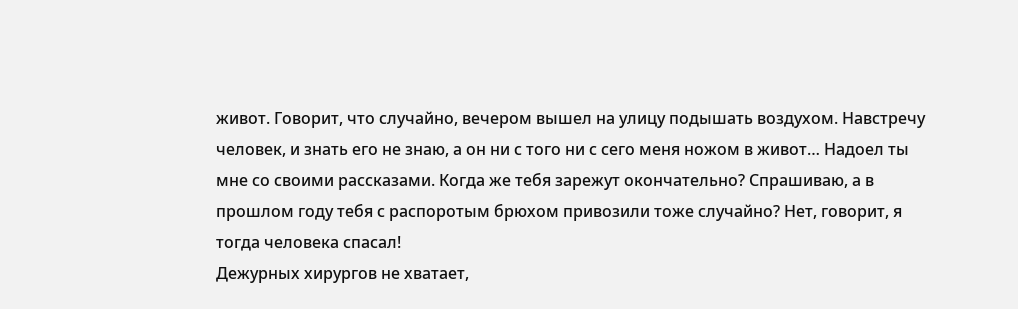живот. Говорит, что случайно, вечером вышел на улицу подышать воздухом. Навстречу человек, и знать его не знаю, а он ни с того ни с сего меня ножом в живот… Надоел ты мне со своими рассказами. Когда же тебя зарежут окончательно? Спрашиваю, а в прошлом году тебя с распоротым брюхом привозили тоже случайно? Нет, говорит, я тогда человека спасал!
Дежурных хирургов не хватает,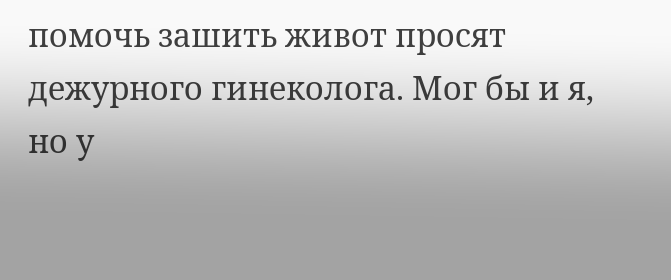помочь зашить живот просят дежурного гинеколога. Мог бы и я, но у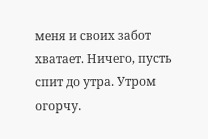меня и своих забот хватает. Ничего, пусть спит до утра. Утром огорчу.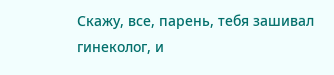Скажу, все, парень, тебя зашивал гинеколог, и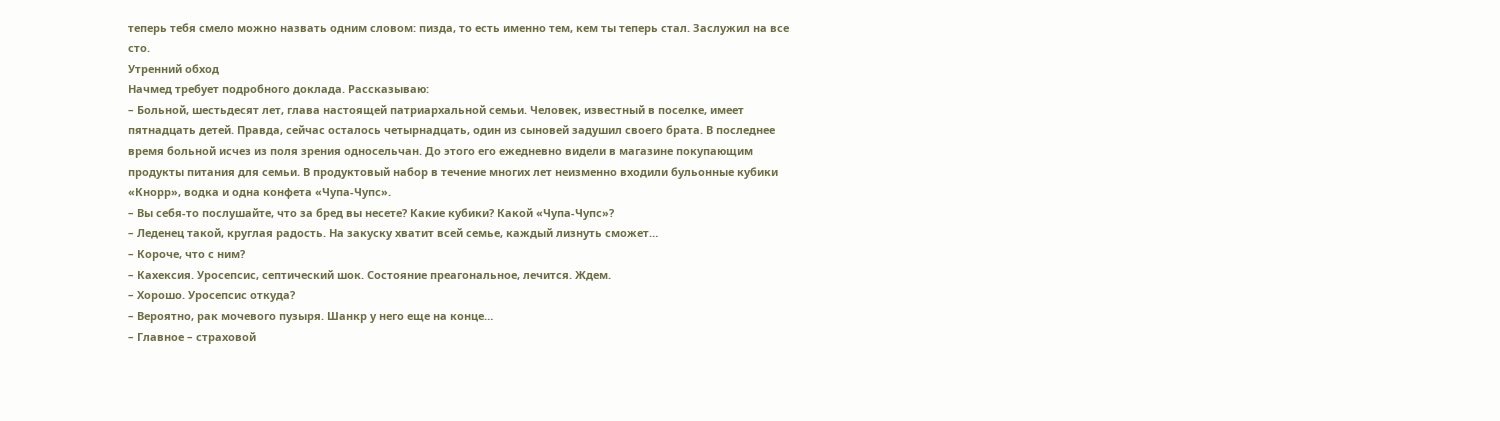теперь тебя смело можно назвать одним словом: пизда, то есть именно тем, кем ты теперь стал. Заслужил на все сто.
Утренний обход
Начмед требует подробного доклада. Рассказываю:
– Больной, шестьдесят лет, глава настоящей патриархальной семьи. Человек, известный в поселке, имеет пятнадцать детей. Правда, сейчас осталось четырнадцать, один из сыновей задушил своего брата. В последнее время больной исчез из поля зрения односельчан. До этого его ежедневно видели в магазине покупающим продукты питания для семьи. В продуктовый набор в течение многих лет неизменно входили бульонные кубики «Кнорр», водка и одна конфета «Чупа-Чупс».
– Вы себя-то послушайте, что за бред вы несете? Какие кубики? Какой «Чупа-Чупс»?
– Леденец такой, круглая радость. На закуску хватит всей семье, каждый лизнуть сможет…
– Короче, что с ним?
– Кахексия. Уросепсис, септический шок. Состояние преагональное, лечится. Ждем.
– Хорошо. Уросепсис откуда?
– Вероятно, рак мочевого пузыря. Шанкр у него еще на конце…
– Главное – страховой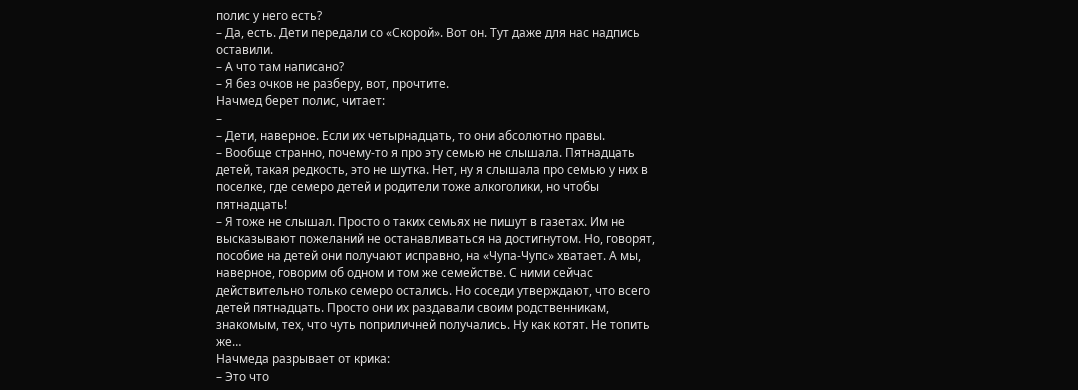полис у него есть?
– Да, есть. Дети передали со «Скорой». Вот он. Тут даже для нас надпись оставили.
– А что там написано?
– Я без очков не разберу, вот, прочтите.
Начмед берет полис, читает:
–
– Дети, наверное. Если их четырнадцать, то они абсолютно правы.
– Вообще странно, почему-то я про эту семью не слышала. Пятнадцать детей, такая редкость, это не шутка. Нет, ну я слышала про семью у них в поселке, где семеро детей и родители тоже алкоголики, но чтобы пятнадцать!
– Я тоже не слышал. Просто о таких семьях не пишут в газетах. Им не высказывают пожеланий не останавливаться на достигнутом. Но, говорят, пособие на детей они получают исправно, на «Чупа-Чупс» хватает. А мы, наверное, говорим об одном и том же семействе. С ними сейчас действительно только семеро остались. Но соседи утверждают, что всего детей пятнадцать. Просто они их раздавали своим родственникам, знакомым, тех, что чуть поприличней получались. Ну как котят. Не топить же…
Начмеда разрывает от крика:
– Это что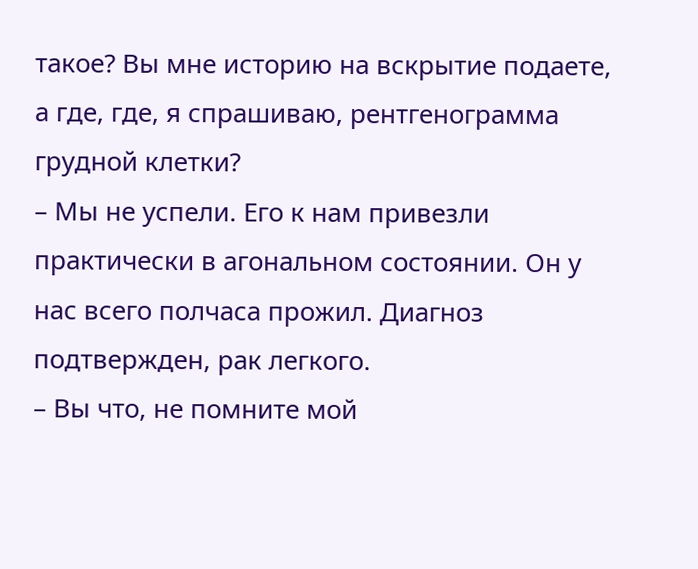такое? Вы мне историю на вскрытие подаете, а где, где, я спрашиваю, рентгенограмма грудной клетки?
– Мы не успели. Его к нам привезли практически в агональном состоянии. Он у нас всего полчаса прожил. Диагноз подтвержден, рак легкого.
– Вы что, не помните мой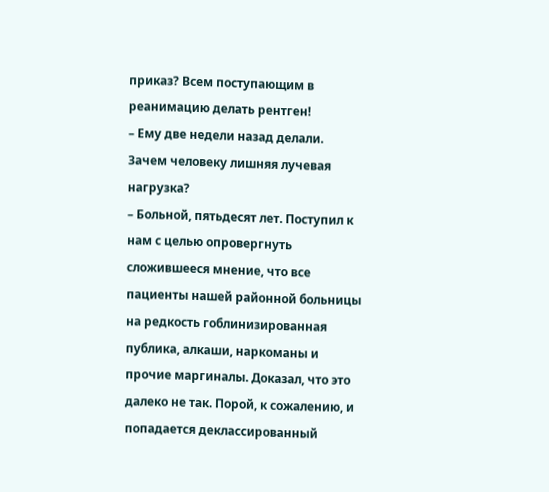приказ? Всем поступающим в реанимацию делать рентген!
– Ему две недели назад делали. Зачем человеку лишняя лучевая нагрузка?
– Больной, пятьдесят лет. Поступил к нам с целью опровергнуть сложившееся мнение, что все пациенты нашей районной больницы на редкость гоблинизированная публика, алкаши, наркоманы и прочие маргиналы. Доказал, что это далеко не так. Порой, к сожалению, и попадается деклассированный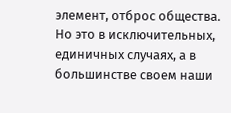элемент, отброс общества. Но это в исключительных, единичных случаях, а в большинстве своем наши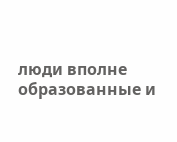люди вполне образованные и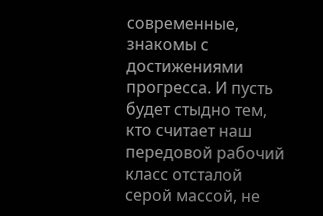современные, знакомы с достижениями прогресса. И пусть будет стыдно тем, кто считает наш передовой рабочий класс отсталой серой массой, не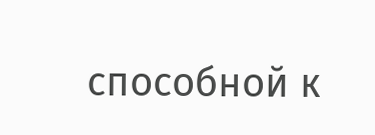способной к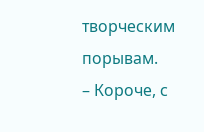творческим порывам.
– Короче, с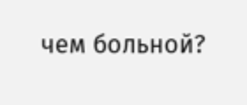чем больной?